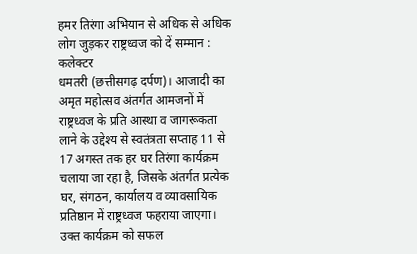हमर तिरंगा अभियान से अधिक से अधिक लोग जुड़कर राष्ट्रध्वज को दें सम्मान : कलेक्टर
धमतरी (छत्तीसगढ़ दर्पण)। आजादी का अमृत महोत्सव अंतर्गत आमजनों में राष्ट्रध्वज के प्रति आस्था व जागरूकता लाने के उद्देश्य से स्वतंत्रता सप्ताह 11 से 17 अगस्त तक हर घर तिरंगा कार्यक्रम चलाया जा रहा है, जिसके अंतर्गत प्रत्येक घर, संगठन, कार्यालय व व्यावसायिक प्रतिष्ठान में राष्ट्रध्वज फहराया जाएगा।
उक्त कार्यक्रम को सफल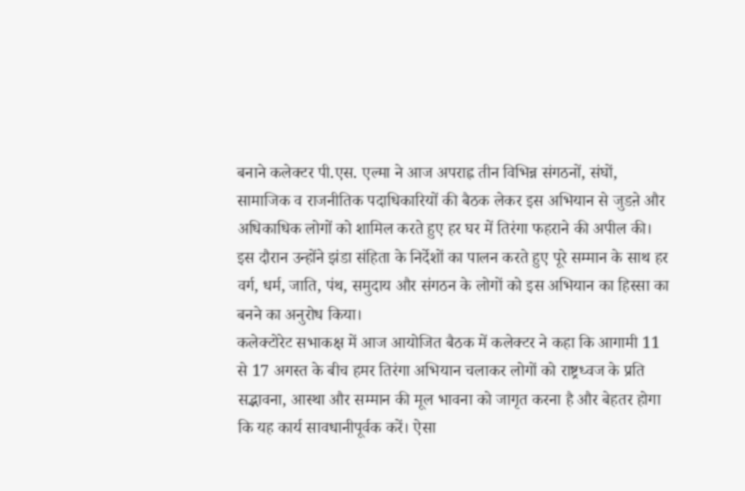बनाने कलेक्टर पी.एस. एल्मा ने आज अपराह्न तीन विभिन्न संगठनों, संघों, सामाजिक व राजनीतिक पदाधिकारियों की बैठक लेकर इस अभियान से जुडऩे और अधिकाधिक लोगों को शामिल करते हुए हर घर में तिरंगा फहराने की अपील की। इस दौरान उन्होंने झंडा संहिता के निर्देशों का पालन करते हुए पूरे सम्मान के साथ हर वर्ग, धर्म, जाति, पंथ, समुदाय और संगठन के लोगों को इस अभियान का हिस्सा का बनने का अनुरोध किया।
कलेक्टोरेट सभाकक्ष में आज आयोजित बैठक में कलेक्टर ने कहा कि आगामी 11 से 17 अगस्त के बीच हमर तिरंगा अभियान चलाकर लोगों को राष्ट्रध्वज के प्रति सद्भावना, आस्था और सम्मान की मूल भावना को जागृत करना है और बेहतर होगा कि यह कार्य सावधानीपूर्वक करें। ऐसा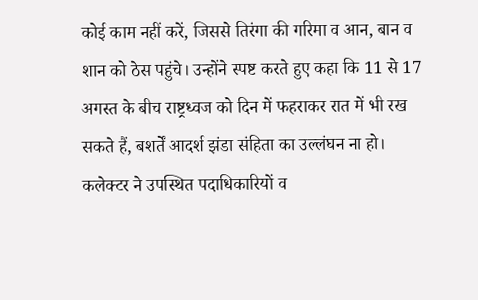कोई काम नहीं करें, जिससे तिरंगा की गरिमा व आन, बान व शान को ठेस पहुंचे। उन्होंने स्पष्ट करते हुए कहा कि 11 से 17 अगस्त के बीच राष्ट्रध्वज को दिन में फहराकर रात में भी रख सकते हैं, बशर्तें आदर्श झंडा संहिता का उल्लंघन ना हो। कलेक्टर ने उपस्थित पदाधिकारियों व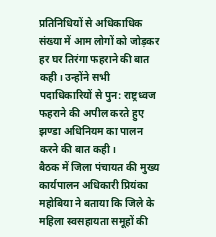प्रतिनिधियों से अधिकाधिक संख्या में आम लोगों को जोड़कर हर घर तिरंगा फहराने की बात कही। उन्होंने सभी पदाधिकारियों से पुन: राष्ट्रध्वज फहराने की अपील करते हुए झण्डा अधिनियम का पालन करने की बात कही।
बैठक में जिला पंचायत की मुख्य कार्यपालन अधिकारी प्रियंका महोबिया ने बताया कि जिले के महिला स्वसहायता समूहों की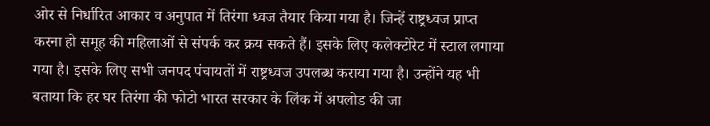ओर से निर्धारित आकार व अनुपात में तिरंगा ध्वज तैयार किया गया है। जिन्हें राष्ट्रध्वज प्राप्त करना हो समूह की महिलाओं से संपर्क कर क्रय सकते हैं। इसके लिए कलेक्टोरेट में स्टाल लगाया गया है। इसके लिए सभी जनपद पंचायतों में राष्ट्रध्वज उपलब्ध कराया गया है। उन्होंने यह भी बताया कि हर घर तिरंगा की फोटो भारत सरकार के लिंक में अपलोड की जा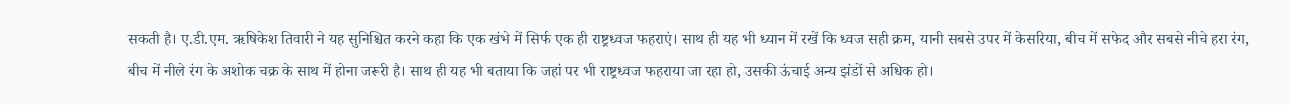सकती है। ए.डी.एम. ऋषिकेश तिवारी ने यह सुनिश्चित करने कहा कि एक खंभे में सिर्फ एक ही राष्ट्रध्वज फहराएं। साथ ही यह भी ध्यान में रखें कि ध्वज सही क्रम, यानी सबसे उपर में केसरिया, बीच में सफेद और सबसे नीचे हरा रंग, बीच में नीले रंग के अशोक चक्र के साथ में होना जरूरी है। साथ ही यह भी बताया कि जहां पर भी राष्ट्रध्वज फहराया जा रहा हो, उसकी ऊंचाई अन्य झंडों से अधिक हो।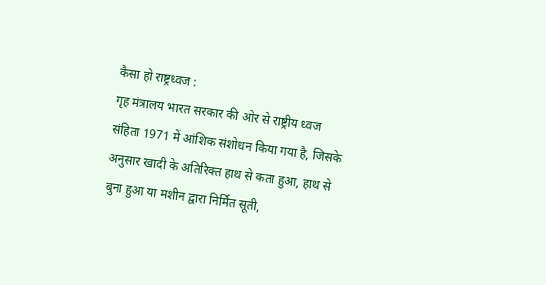कैसा हो राष्ट्रध्वज :
गृह मंत्रालय भारत सरकार की ओर से राष्ट्रीय ध्वज संहिता 1971 में आंशिक संशोधन किया गया है, जिसके अनुसार खादी के अतिरिक्त हाथ से कता हुआ, हाथ से बुना हुआ या मशीन द्वारा निर्मित सूती,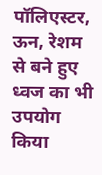पॉलिएस्टर, ऊन, रेशम से बने हुए ध्वज का भी उपयोग किया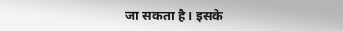जा सकता है। इसके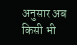अनुसार अब किसी भी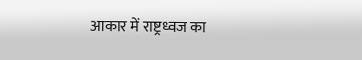आकार में राष्ट्रध्वज का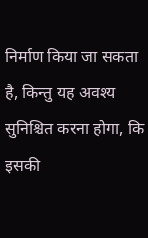निर्माण किया जा सकता है, किन्तु यह अवश्य सुनिश्चित करना होगा, कि इसकी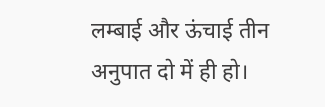लम्बाई और ऊंचाई तीन अनुपात दो में ही हो।